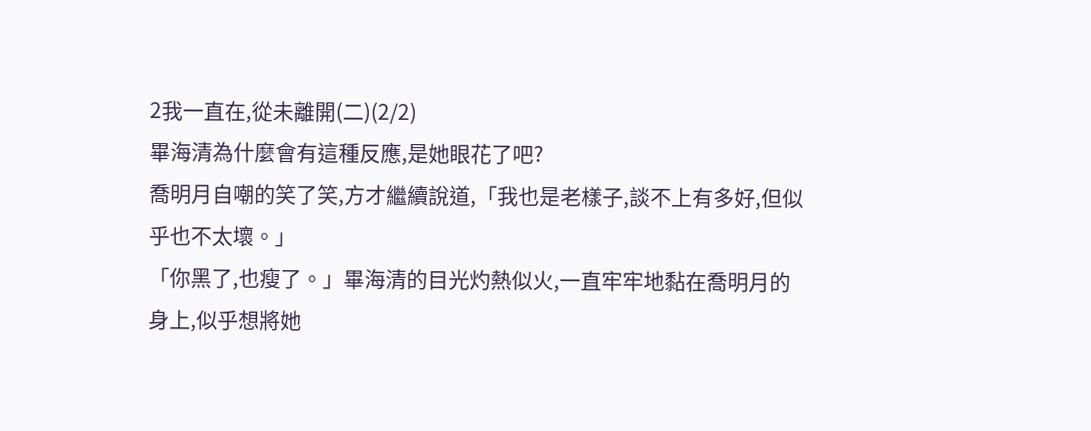2我一直在,從未離開(二)(2/2)
畢海清為什麼會有這種反應,是她眼花了吧?
喬明月自嘲的笑了笑,方才繼續說道,「我也是老樣子,談不上有多好,但似乎也不太壞。」
「你黑了,也瘦了。」畢海清的目光灼熱似火,一直牢牢地黏在喬明月的身上,似乎想將她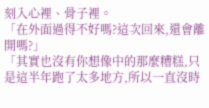刻入心裡、骨子裡。
「在外面過得不好嗎?這次回來,還會離開嗎?」
「其實也沒有你想像中的那麼糟糕,只是這半年跑了太多地方,所以一直沒時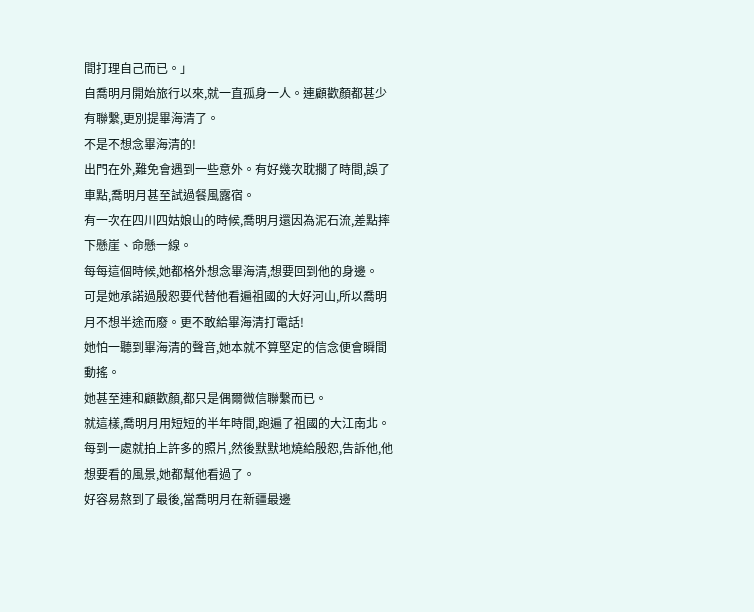間打理自己而已。」
自喬明月開始旅行以來,就一直孤身一人。連顧歡顏都甚少有聯繫,更別提畢海清了。
不是不想念畢海清的!
出門在外,難免會遇到一些意外。有好幾次耽擱了時間,誤了車點,喬明月甚至試過餐風露宿。
有一次在四川四姑娘山的時候,喬明月還因為泥石流,差點摔下懸崖、命懸一線。
每每這個時候,她都格外想念畢海清,想要回到他的身邊。
可是她承諾過殷恕要代替他看遍祖國的大好河山,所以喬明月不想半途而廢。更不敢給畢海清打電話!
她怕一聽到畢海清的聲音,她本就不算堅定的信念便會瞬間動搖。
她甚至連和顧歡顏,都只是偶爾微信聯繫而已。
就這樣,喬明月用短短的半年時間,跑遍了祖國的大江南北。
每到一處就拍上許多的照片,然後默默地燒給殷恕,告訴他,他想要看的風景,她都幫他看過了。
好容易熬到了最後,當喬明月在新疆最邊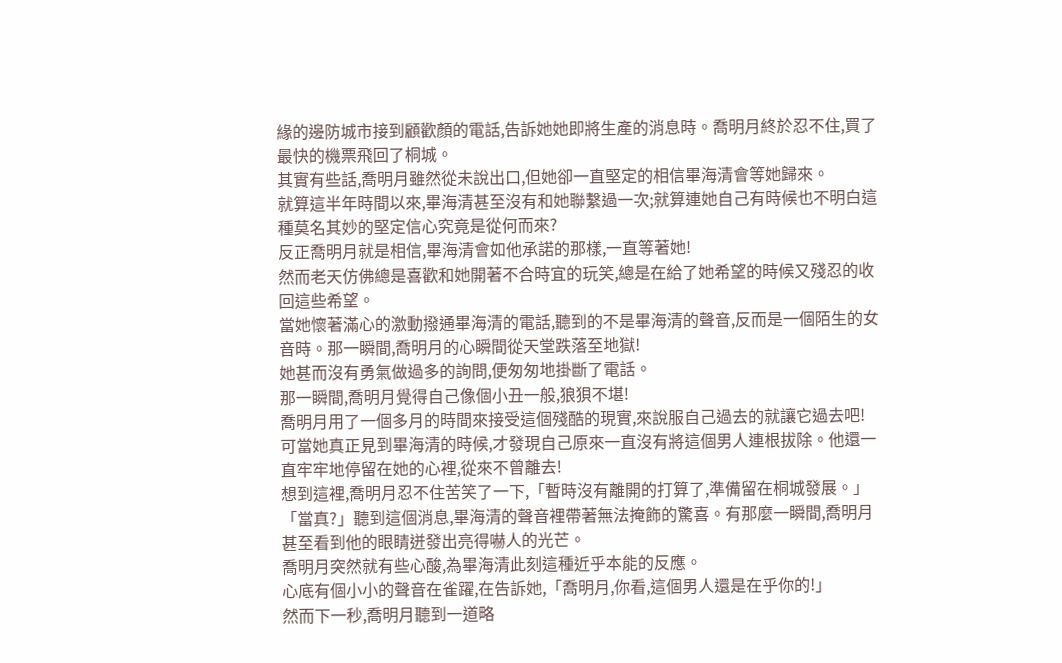緣的邊防城市接到顧歡顏的電話,告訴她她即將生產的消息時。喬明月終於忍不住,買了最快的機票飛回了桐城。
其實有些話,喬明月雖然從未說出口,但她卻一直堅定的相信畢海清會等她歸來。
就算這半年時間以來,畢海清甚至沒有和她聯繫過一次;就算連她自己有時候也不明白這種莫名其妙的堅定信心究竟是從何而來?
反正喬明月就是相信,畢海清會如他承諾的那樣,一直等著她!
然而老天仿佛總是喜歡和她開著不合時宜的玩笑,總是在給了她希望的時候又殘忍的收回這些希望。
當她懷著滿心的激動撥通畢海清的電話,聽到的不是畢海清的聲音,反而是一個陌生的女音時。那一瞬間,喬明月的心瞬間從天堂跌落至地獄!
她甚而沒有勇氣做過多的詢問,便匆匆地掛斷了電話。
那一瞬間,喬明月覺得自己像個小丑一般,狼狽不堪!
喬明月用了一個多月的時間來接受這個殘酷的現實,來說服自己過去的就讓它過去吧!
可當她真正見到畢海清的時候,才發現自己原來一直沒有將這個男人連根拔除。他還一直牢牢地停留在她的心裡,從來不曾離去!
想到這裡,喬明月忍不住苦笑了一下,「暫時沒有離開的打算了,準備留在桐城發展。」
「當真?」聽到這個消息,畢海清的聲音裡帶著無法掩飾的驚喜。有那麼一瞬間,喬明月甚至看到他的眼睛迸發出亮得嚇人的光芒。
喬明月突然就有些心酸,為畢海清此刻這種近乎本能的反應。
心底有個小小的聲音在雀躍,在告訴她,「喬明月,你看,這個男人還是在乎你的!」
然而下一秒,喬明月聽到一道略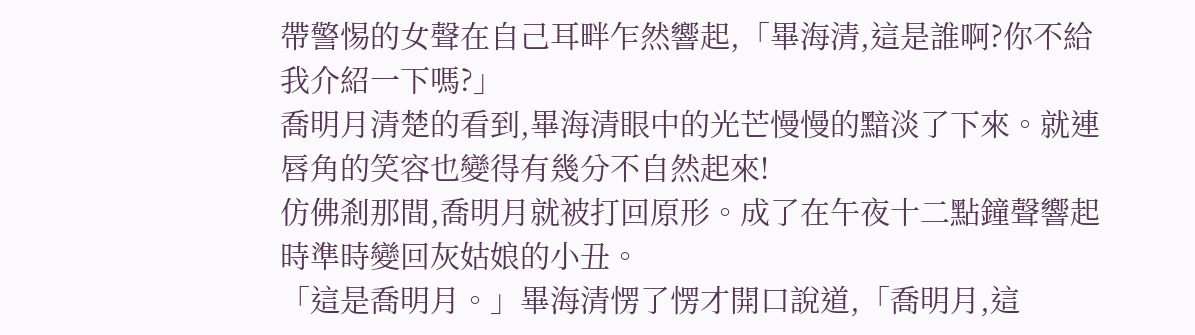帶警惕的女聲在自己耳畔乍然響起,「畢海清,這是誰啊?你不給我介紹一下嗎?」
喬明月清楚的看到,畢海清眼中的光芒慢慢的黯淡了下來。就連唇角的笑容也變得有幾分不自然起來!
仿佛剎那間,喬明月就被打回原形。成了在午夜十二點鐘聲響起時準時變回灰姑娘的小丑。
「這是喬明月。」畢海清愣了愣才開口說道,「喬明月,這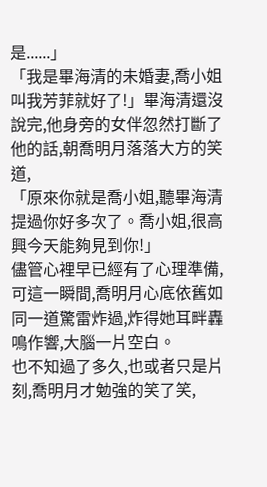是......」
「我是畢海清的未婚妻,喬小姐叫我芳菲就好了!」畢海清還沒說完,他身旁的女伴忽然打斷了他的話,朝喬明月落落大方的笑道,
「原來你就是喬小姐,聽畢海清提過你好多次了。喬小姐,很高興今天能夠見到你!」
儘管心裡早已經有了心理準備,可這一瞬間,喬明月心底依舊如同一道驚雷炸過,炸得她耳畔轟鳴作響,大腦一片空白。
也不知過了多久,也或者只是片刻,喬明月才勉強的笑了笑,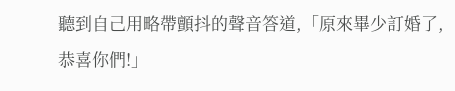聽到自己用略帶顫抖的聲音答道,「原來畢少訂婚了,恭喜你們!」